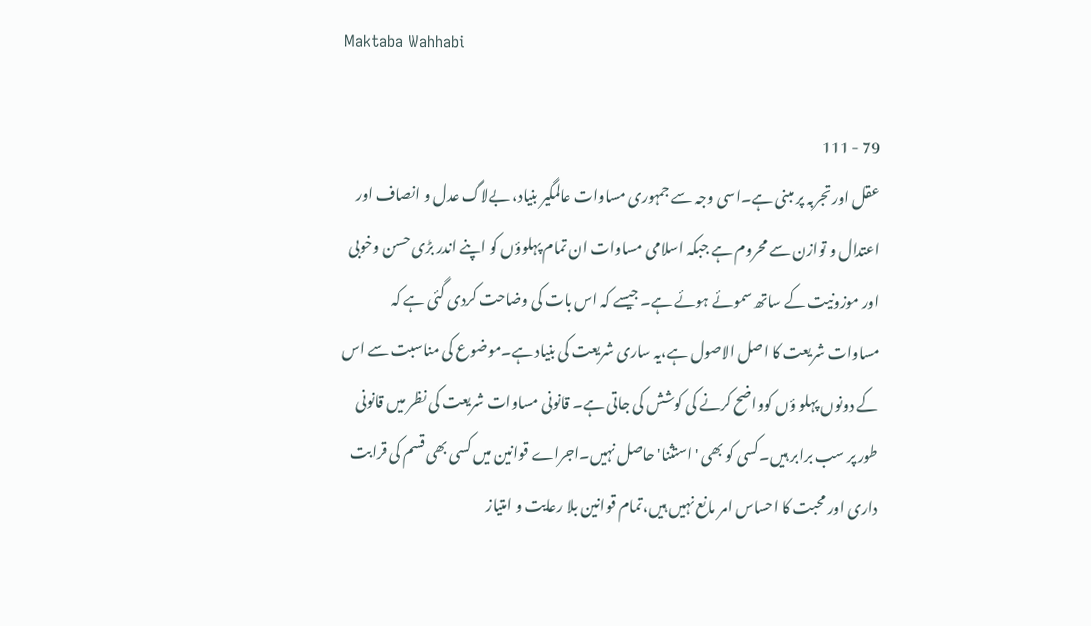Maktaba Wahhabi

79 - 111
عقل اور تجربہ پر مبنی ہے۔اسی وجہ سے جمہوری مساوات عالمگیر بنیاد، بےلاگ عدل و انصاف اور اعتدال و توازن سے محروم ہے جبکہ اسلامی مساوات ان تمام پہلوؤں کو اپنے اندر بڑی حسن وخوبی اور موزونیت کے ساتھ سموئے ہوئے ہے۔ جیسے کہ اس بات کی وضاحت کردی گئی ہے کہ مساوات شریعت کا اصل الاصول ہے،یہ ساری شریعت کی بنیاد ہے۔موضوع کی مناسبت سے اس کے دونوں پہلو ؤں کوواضح کرنے کی کوشش کی جاتی ہے۔ قانونی مساوات شریعت کی نظر میں قانونی طور پر سب برابر ہیں۔کسی کو بھی 'استثنا'حاصل نہیں۔اجراے قوانین میں کسی بھی قسم کی قرابت داری اور محبت کا احساس امر مانع نہیں ہیں،تمام قوانین بلا رعایت و امتیاز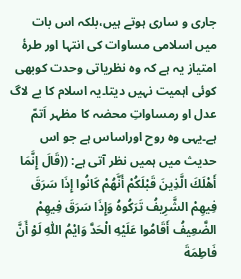جاری و ساری ہوتے ہیں،بلکہ اس بات میں اسلامی مساوات کی انتہا اور طرۂ امتیاز یہ ہے کہ وہ نظریاتی وحدت کوبھی کوئی اہمیت نہیں دیتا۔یہ اسلام کا بے لاگ عدل او رمساواتِ محضہ کا مظہر اَتمّ ہے۔یہی وہ روح اوراساس ہے جو اس حدیث میں ہمیں نظر آتی ہے: ((قَالَ إِنَّمَا أَهْلَكَ الَّذِينَ قَبْلَكُمْ أَنَّهُمْ كَانُوا إِذَا سَرَقَ فِيهِمْ الشَّرِيفُ تَرَكُوهُ وَإِذَا سَرَقَ فِيهِمْ الضَّعِيفُ أَقَامُوا عَلَيْهِ الْحَدَّ وَايْمُ اللّٰهِ لَوْ أَنَّ فَاطِمَةَ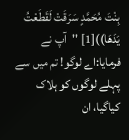بِنْتَ مُحَمَّدٍ سَرَقَتْ لَقَطَعْتُ يَدَهَا))[1] ''آپ نے فرمایا:اے لوگو! تم میں سے پہلے لوگوں کو ہلاک کیاگیا، ان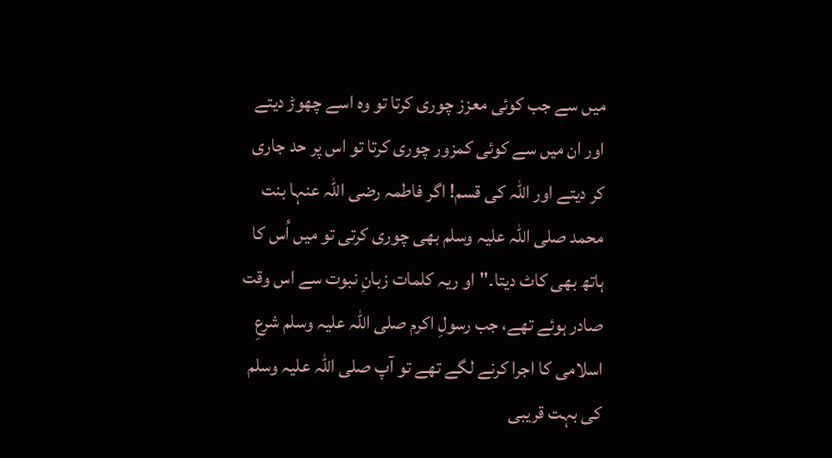میں سے جب کوئی معزز چوری کرتا تو وہ اسے چھوڑ دیتے اور ان میں سے کوئی کمزور چوری کرتا تو اس پر حد جاری کر دیتے اور اللہ کی قسم! اگر فاطمہ رضی اللہ عنہا بنت محمد صلی اللہ علیہ وسلم بھی چوری کرتی تو میں اُس کا ہاتھ بھی کاٹ دیتا۔'' او ریہ کلمات زبانِ نبوت سے اس وقت صادر ہوئے تھے، جب رسولِ اکرم صلی اللہ علیہ وسلم شرعِ اسلامی کا اجرا کرنے لگے تھے تو آپ صلی اللہ علیہ وسلم کی بہت قریبی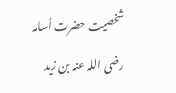شخصیت حضرت اُسامہ رضی اللہ عنہ بن زید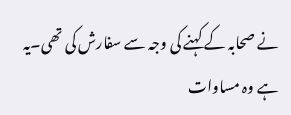نے صحابہ کے کہنے کی وجہ سے سفارش کی تھی۔یہ ہے وہ مساوات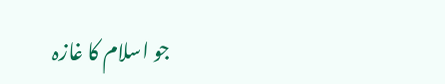جو اسلام کا غازہ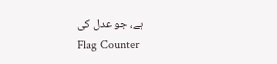ہے، جو عدل کی
Flag Counter